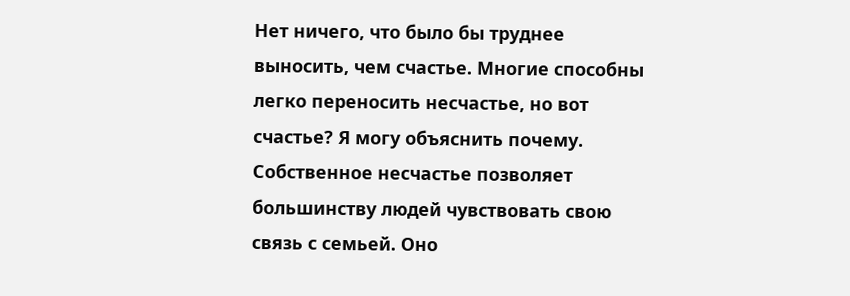Нет ничего, что было бы труднее выносить, чем счастье. Многие способны легко переносить несчастье, но вот счастье? Я могу объяснить почему. Собственное несчастье позволяет большинству людей чувствовать свою связь с семьей. Оно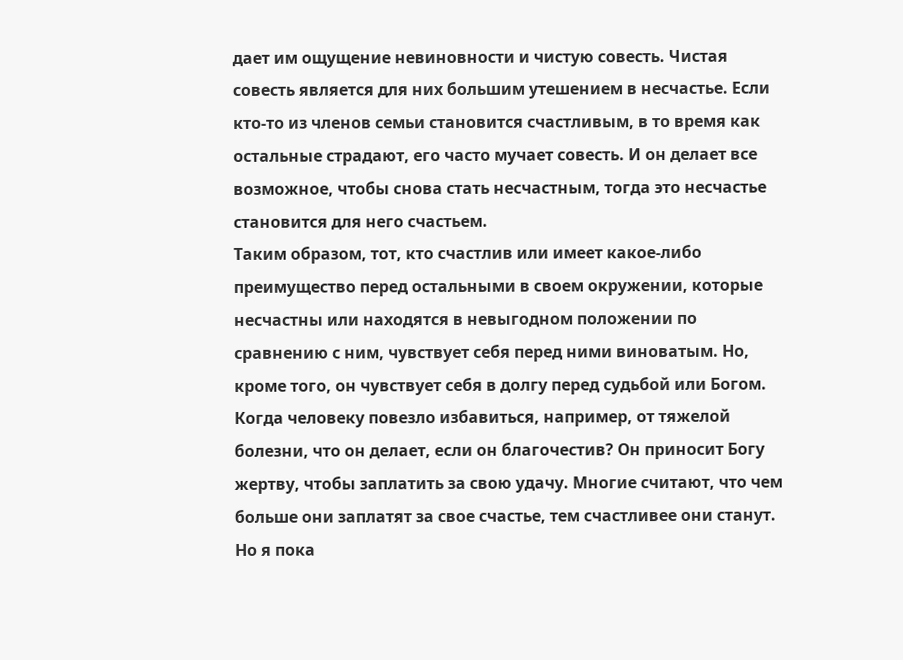дает им ощущение невиновности и чистую совесть. Чистая совесть является для них большим утешением в несчастье. Если кто-то из членов семьи становится счастливым, в то время как остальные страдают, его часто мучает совесть. И он делает все возможное, чтобы снова стать несчастным, тогда это несчастье становится для него счастьем.
Таким образом, тот, кто счастлив или имеет какое-либо преимущество перед остальными в своем окружении, которые несчастны или находятся в невыгодном положении по сравнению с ним, чувствует себя перед ними виноватым. Но, кроме того, он чувствует себя в долгу перед судьбой или Богом. Когда человеку повезло избавиться, например, от тяжелой болезни, что он делает, если он благочестив? Он приносит Богу жертву, чтобы заплатить за свою удачу. Многие считают, что чем больше они заплатят за свое счастье, тем счастливее они станут. Но я пока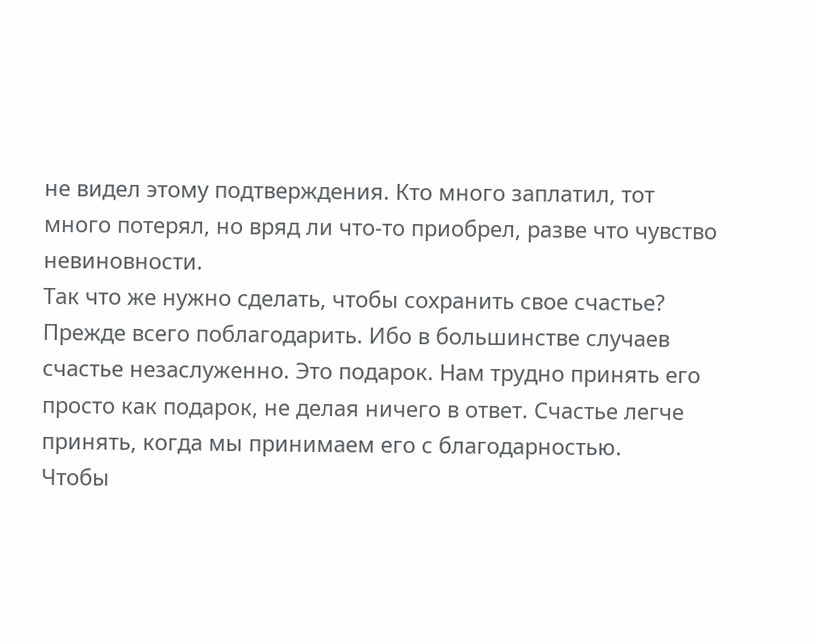не видел этому подтверждения. Кто много заплатил, тот много потерял, но вряд ли что-то приобрел, разве что чувство невиновности.
Так что же нужно сделать, чтобы сохранить свое счастье? Прежде всего поблагодарить. Ибо в большинстве случаев счастье незаслуженно. Это подарок. Нам трудно принять его просто как подарок, не делая ничего в ответ. Счастье легче принять, когда мы принимаем его с благодарностью.
Чтобы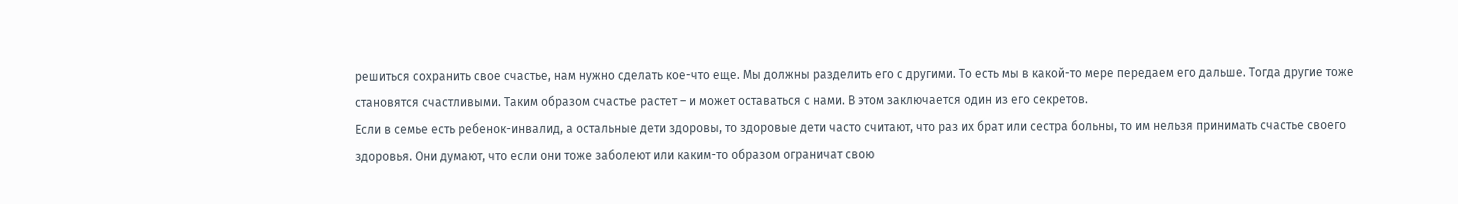решиться сохранить свое счастье, нам нужно сделать кое-что еще. Мы должны разделить его с другими. То есть мы в какой-то мере передаем его дальше. Тогда другие тоже становятся счастливыми. Таким образом счастье растет – и может оставаться с нами. В этом заключается один из его секретов.
Если в семье есть ребенок-инвалид, а остальные дети здоровы, то здоровые дети часто считают, что раз их брат или сестра больны, то им нельзя принимать счастье своего здоровья. Они думают, что если они тоже заболеют или каким-то образом ограничат свою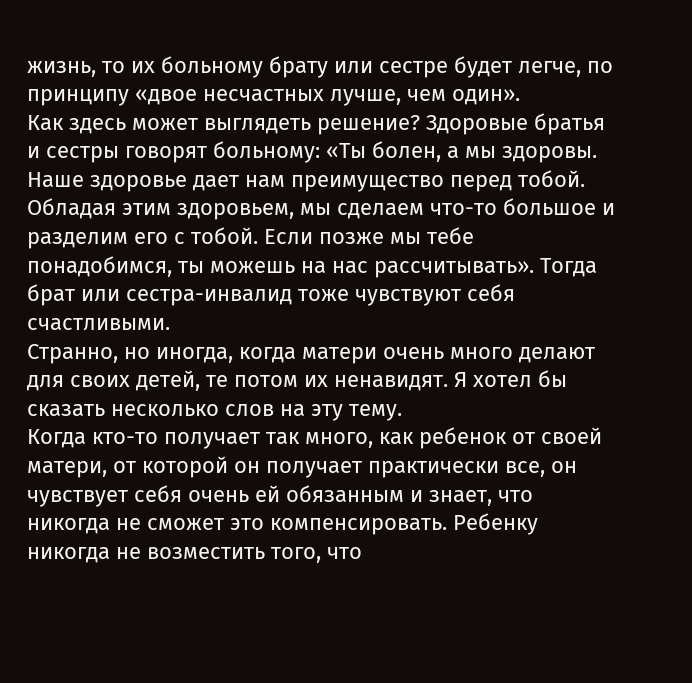жизнь, то их больному брату или сестре будет легче, по принципу «двое несчастных лучше, чем один».
Как здесь может выглядеть решение? Здоровые братья и сестры говорят больному: «Ты болен, а мы здоровы. Наше здоровье дает нам преимущество перед тобой. Обладая этим здоровьем, мы сделаем что-то большое и разделим его с тобой. Если позже мы тебе понадобимся, ты можешь на нас рассчитывать». Тогда брат или сестра-инвалид тоже чувствуют себя счастливыми.
Странно, но иногда, когда матери очень много делают для своих детей, те потом их ненавидят. Я хотел бы сказать несколько слов на эту тему.
Когда кто-то получает так много, как ребенок от своей матери, от которой он получает практически все, он чувствует себя очень ей обязанным и знает, что никогда не сможет это компенсировать. Ребенку никогда не возместить того, что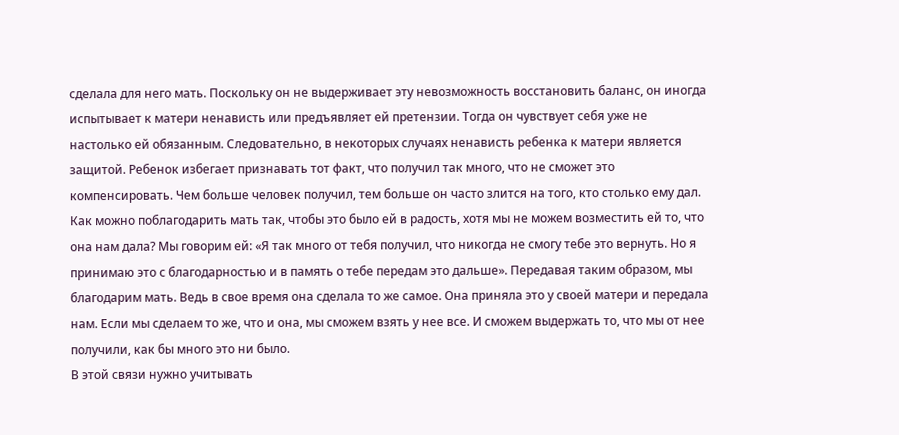сделала для него мать. Поскольку он не выдерживает эту невозможность восстановить баланс, он иногда испытывает к матери ненависть или предъявляет ей претензии. Тогда он чувствует себя уже не настолько ей обязанным. Следовательно, в некоторых случаях ненависть ребенка к матери является защитой. Ребенок избегает признавать тот факт, что получил так много, что не сможет это компенсировать. Чем больше человек получил, тем больше он часто злится на того, кто столько ему дал.
Как можно поблагодарить мать так, чтобы это было ей в радость, хотя мы не можем возместить ей то, что она нам дала? Мы говорим ей: «Я так много от тебя получил, что никогда не смогу тебе это вернуть. Но я принимаю это с благодарностью и в память о тебе передам это дальше». Передавая таким образом, мы благодарим мать. Ведь в свое время она сделала то же самое. Она приняла это у своей матери и передала нам. Если мы сделаем то же, что и она, мы сможем взять у нее все. И сможем выдержать то, что мы от нее получили, как бы много это ни было.
В этой связи нужно учитывать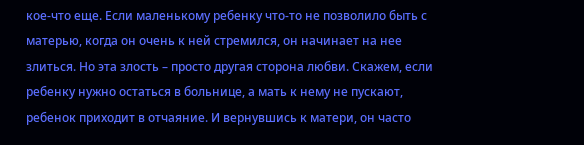кое-что еще. Если маленькому ребенку что-то не позволило быть с матерью, когда он очень к ней стремился, он начинает на нее злиться. Но эта злость – просто другая сторона любви. Скажем, если ребенку нужно остаться в больнице, а мать к нему не пускают, ребенок приходит в отчаяние. И вернувшись к матери, он часто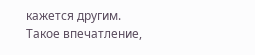кажется другим. Такое впечатление,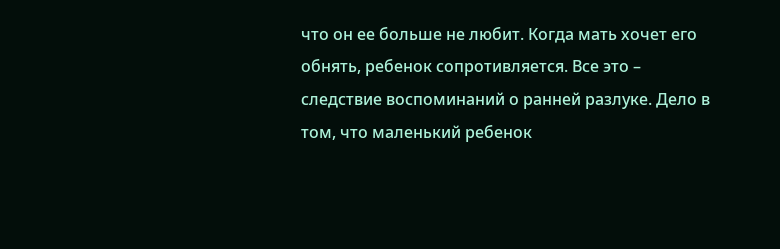что он ее больше не любит. Когда мать хочет его обнять, ребенок сопротивляется. Все это – следствие воспоминаний о ранней разлуке. Дело в том, что маленький ребенок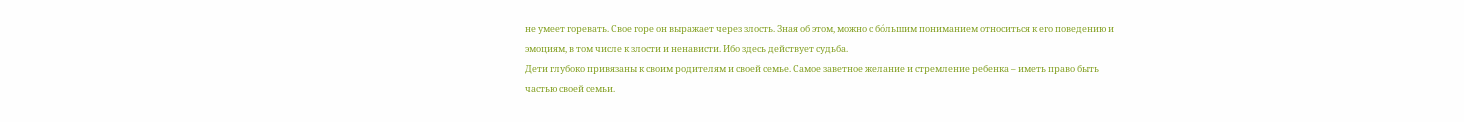не умеет горевать. Свое горе он выражает через злость. Зная об этом, можно с бо́льшим пониманием относиться к его поведению и эмоциям, в том числе к злости и ненависти. Ибо здесь действует судьба.
Дети глубоко привязаны к своим родителям и своей семье. Самое заветное желание и стремление ребенка – иметь право быть частью своей семьи.